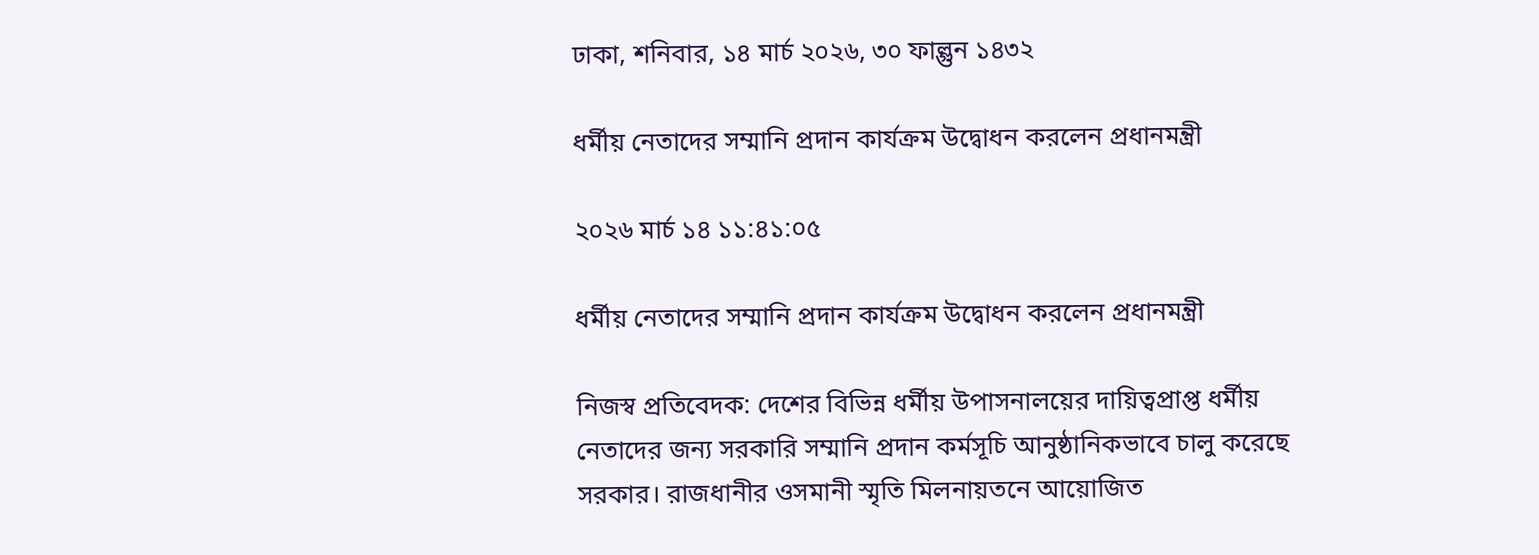ঢাকা, শনিবার, ১৪ মার্চ ২০২৬, ৩০ ফাল্গুন ১৪৩২

ধর্মীয় নেতাদের সম্মানি প্রদান কার্যক্রম উদ্বোধন করলেন প্রধানমন্ত্রী

২০২৬ মার্চ ১৪ ১১:৪১:০৫

ধর্মীয় নেতাদের সম্মানি প্রদান কার্যক্রম উদ্বোধন করলেন প্রধানমন্ত্রী

নিজস্ব প্রতিবেদক: দেশের বিভিন্ন ধর্মীয় উপাসনালয়ের দায়িত্বপ্রাপ্ত ধর্মীয় নেতাদের জন্য সরকারি সম্মানি প্রদান কর্মসূচি আনুষ্ঠানিকভাবে চালু করেছে সরকার। রাজধানীর ওসমানী স্মৃতি মিলনায়তনে আয়োজিত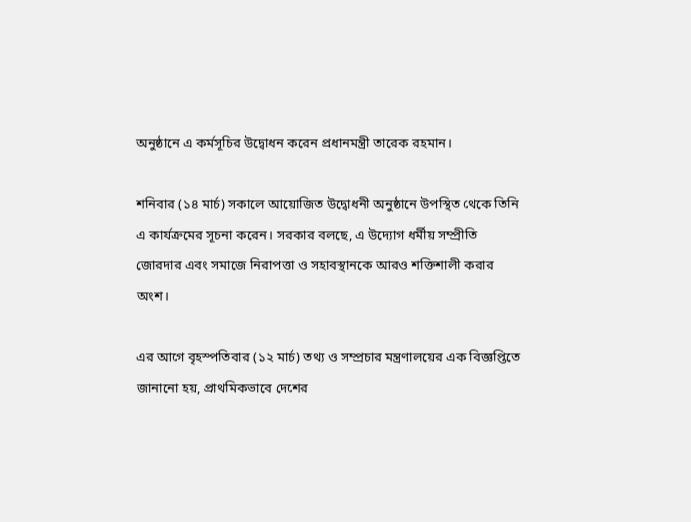অনুষ্ঠানে এ কর্মসূচির উদ্বোধন করেন প্রধানমন্ত্রী তারেক রহমান।

শনিবার (১৪ মার্চ) সকালে আয়োজিত উদ্বোধনী অনুষ্ঠানে উপস্থিত থেকে তিনি এ কার্যক্রমের সূচনা করেন। সরকার বলছে, এ উদ্যোগ ধর্মীয় সম্প্রীতি জোরদার এবং সমাজে নিরাপত্তা ও সহাবস্থানকে আরও শক্তিশালী করার অংশ।

এর আগে বৃহস্পতিবার (১২ মার্চ) তথ্য ও সম্প্রচার মন্ত্রণালয়ের এক বিজ্ঞপ্তিতে জানানো হয়, প্রাথমিকভাবে দেশের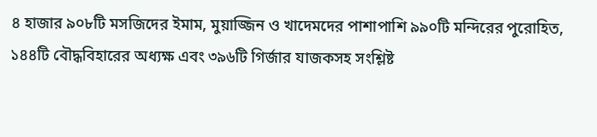৪ হাজার ৯০৮টি মসজিদের ইমাম, মুয়াজ্জিন ও খাদেমদের পাশাপাশি ৯৯০টি মন্দিরের পুরোহিত, ১৪৪টি বৌদ্ধবিহারের অধ্যক্ষ এবং ৩৯৬টি গির্জার যাজকসহ সংশ্লিষ্ট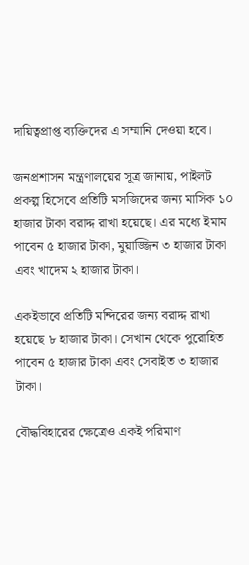দায়িত্বপ্রাপ্ত ব্যক্তিদের এ সম্মানি দেওয়া হবে।

জনপ্রশাসন মন্ত্রণালয়ের সূত্র জানায়, পাইলট প্রকল্প হিসেবে প্রতিটি মসজিদের জন্য মাসিক ১০ হাজার টাকা বরাদ্দ রাখা হয়েছে। এর মধ্যে ইমাম পাবেন ৫ হাজার টাকা, মুয়াজ্জিন ৩ হাজার টাকা এবং খাদেম ২ হাজার টাকা।

একইভাবে প্রতিটি মন্দিরের জন্য বরাদ্দ রাখা হয়েছে ৮ হাজার টাকা। সেখান থেকে পুরোহিত পাবেন ৫ হাজার টাকা এবং সেবাইত ৩ হাজার টাকা।

বৌদ্ধবিহারের ক্ষেত্রেও একই পরিমাণ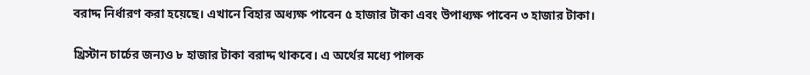বরাদ্দ নির্ধারণ করা হয়েছে। এখানে বিহার অধ্যক্ষ পাবেন ৫ হাজার টাকা এবং উপাধ্যক্ষ পাবেন ৩ হাজার টাকা।

খ্রিস্টান চার্চের জন্যও ৮ হাজার টাকা বরাদ্দ থাকবে। এ অর্থের মধ্যে পালক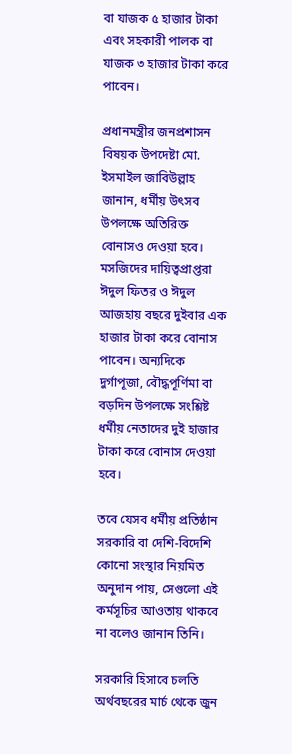বা যাজক ৫ হাজার টাকা এবং সহকারী পালক বা যাজক ৩ হাজার টাকা করে পাবেন।

প্রধানমন্ত্রীর জনপ্রশাসন বিষয়ক উপদেষ্টা মো. ইসমাইল জাবিউল্লাহ জানান, ধর্মীয় উৎসব উপলক্ষে অতিরিক্ত বোনাসও দেওয়া হবে। মসজিদের দায়িত্বপ্রাপ্তরা ঈদুল ফিতর ও ঈদুল আজহায় বছরে দুইবার এক হাজার টাকা করে বোনাস পাবেন। অন্যদিকে দুর্গাপূজা, বৌদ্ধপূর্ণিমা বা বড়দিন উপলক্ষে সংশ্লিষ্ট ধর্মীয় নেতাদের দুই হাজার টাকা করে বোনাস দেওয়া হবে।

তবে যেসব ধর্মীয় প্রতিষ্ঠান সরকারি বা দেশি-বিদেশি কোনো সংস্থার নিয়মিত অনুদান পায়, সেগুলো এই কর্মসূচির আওতায় থাকবে না বলেও জানান তিনি।

সরকারি হিসাবে চলতি অর্থবছরের মার্চ থেকে জুন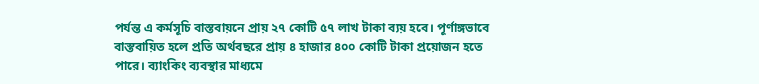পর্যন্ত এ কর্মসূচি বাস্তবায়নে প্রায় ২৭ কোটি ৫৭ লাখ টাকা ব্যয় হবে। পূর্ণাঙ্গভাবে বাস্তবায়িত হলে প্রতি অর্থবছরে প্রায় ৪ হাজার ৪০০ কোটি টাকা প্রয়োজন হতে পারে। ব্যাংকিং ব্যবস্থার মাধ্যমে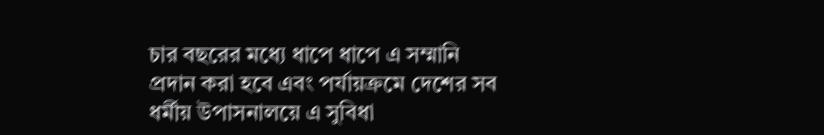চার বছরের মধ্যে ধাপে ধাপে এ সম্মানি প্রদান করা হবে এবং পর্যায়ক্রমে দেশের সব ধর্মীয় উপাসনালয়ে এ সুবিধা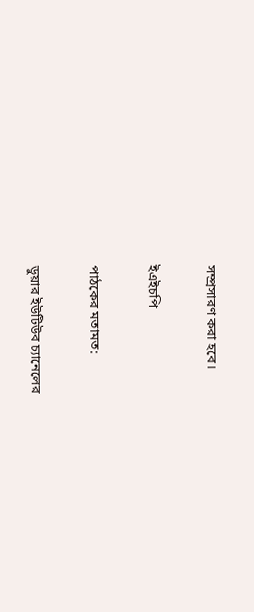সম্প্রসারণ করা হবে।

ইএইচপি

পাঠকের মতামত:

ডুয়ার ইউটিউব চ্যানেলের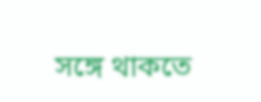সঙ্গে থাকতে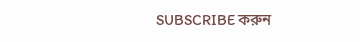SUBSCRIBE করুন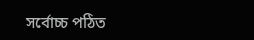সর্বোচ্চ পঠিত